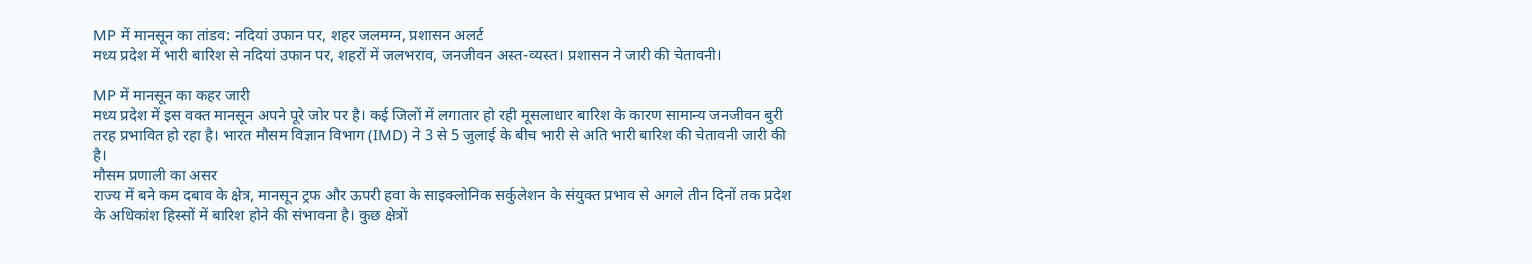MP में मानसून का तांडव: नदियां उफान पर, शहर जलमग्न, प्रशासन अलर्ट
मध्य प्रदेश में भारी बारिश से नदियां उफान पर, शहरों में जलभराव, जनजीवन अस्त-व्यस्त। प्रशासन ने जारी की चेतावनी।

MP में मानसून का कहर जारी
मध्य प्रदेश में इस वक्त मानसून अपने पूरे जोर पर है। कई जिलों में लगातार हो रही मूसलाधार बारिश के कारण सामान्य जनजीवन बुरी तरह प्रभावित हो रहा है। भारत मौसम विज्ञान विभाग (IMD) ने 3 से 5 जुलाई के बीच भारी से अति भारी बारिश की चेतावनी जारी की है।
मौसम प्रणाली का असर
राज्य में बने कम दबाव के क्षेत्र, मानसून ट्रफ और ऊपरी हवा के साइक्लोनिक सर्कुलेशन के संयुक्त प्रभाव से अगले तीन दिनों तक प्रदेश के अधिकांश हिस्सों में बारिश होने की संभावना है। कुछ क्षेत्रों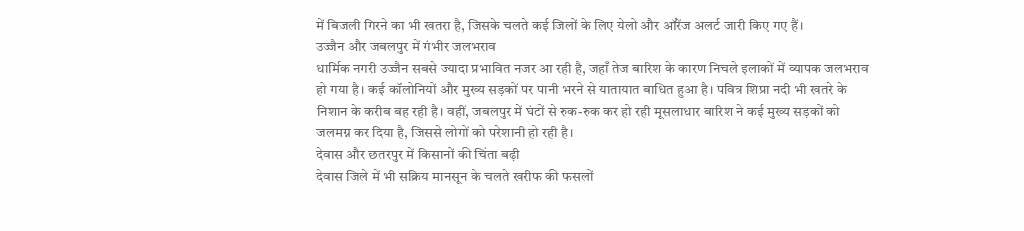में बिजली गिरने का भी खतरा है, जिसके चलते कई जिलों के लिए येलो और ऑरेंज अलर्ट जारी किए गए हैं।
उज्जैन और जबलपुर में गंभीर जलभराव
धार्मिक नगरी उज्जैन सबसे ज्यादा प्रभावित नजर आ रही है, जहाँ तेज बारिश के कारण निचले इलाकों में व्यापक जलभराव हो गया है। कई कॉलोनियों और मुख्य सड़कों पर पानी भरने से यातायात बाधित हुआ है। पवित्र शिप्रा नदी भी खतरे के निशान के करीब बह रही है। वहीं, जबलपुर में घंटों से रुक-रुक कर हो रही मूसलाधार बारिश ने कई मुख्य सड़कों को जलमग्न कर दिया है, जिससे लोगों को परेशानी हो रही है।
देवास और छतरपुर में किसानों की चिंता बढ़ी
देवास जिले में भी सक्रिय मानसून के चलते खरीफ की फसलों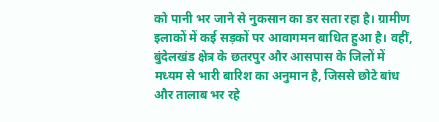को पानी भर जाने से नुकसान का डर सता रहा है। ग्रामीण इलाकों में कई सड़कों पर आवागमन बाधित हुआ है। वहीं, बुंदेलखंड क्षेत्र के छतरपुर और आसपास के जिलों में मध्यम से भारी बारिश का अनुमान है, जिससे छोटे बांध और तालाब भर रहे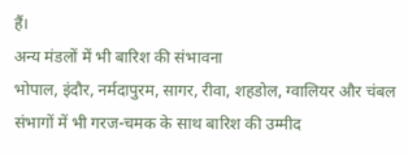हैं।
अन्य मंडलों में भी बारिश की संभावना
भोपाल, इंदौर, नर्मदापुरम, सागर, रीवा, शहडोल, ग्वालियर और चंबल संभागों में भी गरज-चमक के साथ बारिश की उम्मीद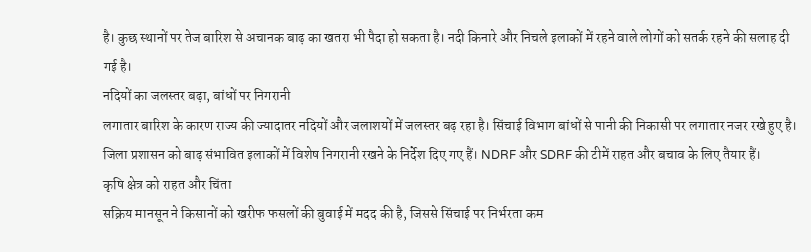है। कुछ स्थानों पर तेज बारिश से अचानक बाढ़ का खतरा भी पैदा हो सकता है। नदी किनारे और निचले इलाकों में रहने वाले लोगों को सतर्क रहने की सलाह दी गई है।
नदियों का जलस्तर बढ़ा, बांधों पर निगरानी
लगातार बारिश के कारण राज्य की ज्यादातर नदियों और जलाशयों में जलस्तर बढ़ रहा है। सिंचाई विभाग बांधों से पानी की निकासी पर लगातार नजर रखे हुए है। जिला प्रशासन को बाढ़ संभावित इलाकों में विशेष निगरानी रखने के निर्देश दिए गए हैं। NDRF और SDRF की टीमें राहत और बचाव के लिए तैयार हैं।
कृषि क्षेत्र को राहत और चिंता
सक्रिय मानसून ने किसानों को खरीफ फसलों की बुवाई में मदद की है, जिससे सिंचाई पर निर्भरता कम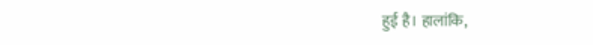हुई है। हालांकि,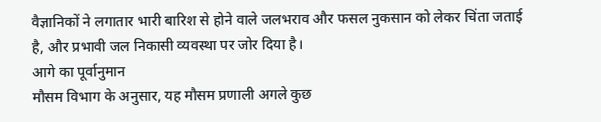वैज्ञानिकों ने लगातार भारी बारिश से होने वाले जलभराव और फसल नुकसान को लेकर चिंता जताई है, और प्रभावी जल निकासी व्यवस्था पर जोर दिया है।
आगे का पूर्वानुमान
मौसम विभाग के अनुसार, यह मौसम प्रणाली अगले कुछ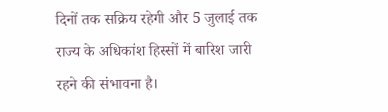दिनों तक सक्रिय रहेगी और 5 जुलाई तक राज्य के अधिकांश हिस्सों में बारिश जारी रहने की संभावना है।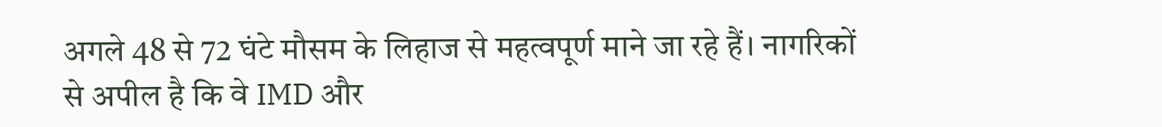अगले 48 से 72 घंटे मौसम के लिहाज से महत्वपूर्ण माने जा रहे हैं। नागरिकों से अपील है कि वे IMD और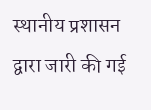स्थानीय प्रशासन द्वारा जारी की गई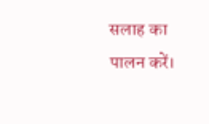सलाह का पालन करें।